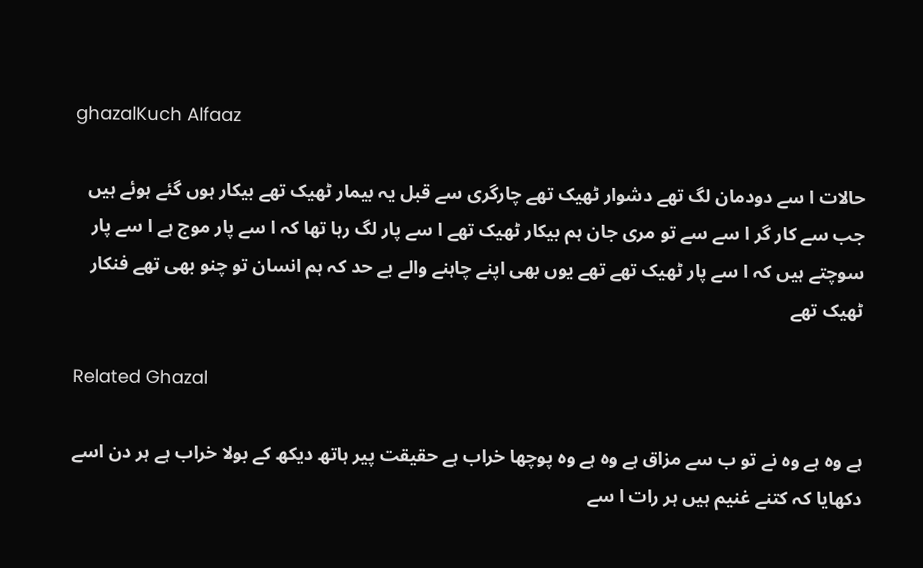ghazalKuch Alfaaz

حالات ا سے دودمان لگ تھے دشوار ٹھیک تھے چارگری سے قبل یہ بیمار ٹھیک تھے بیکار ہوں گئے ہوئے ہیں جب سے کار گر ا سے سے تو مری جان ہم بیکار ٹھیک تھے ا سے پار لگ رہا تھا کہ ا سے پار موج ہے ا سے پار سوچتے ہیں کہ ا سے پار ٹھیک تھے تھے یوں بھی اپنے چاہنے والے بے حد کہ ہم انسان تو چنو بھی تھے فنکار ٹھیک تھے

Related Ghazal

ہے وہ ہے وہ نے تو ب سے مزاق ہے وہ ہے وہ پوچھا خراب ہے حقیقت پیر ہاتھ دیکھ کے بولا خراب ہے ہر دن اسے دکھایا کہ کتنے غنیم ہیں ہر رات ا سے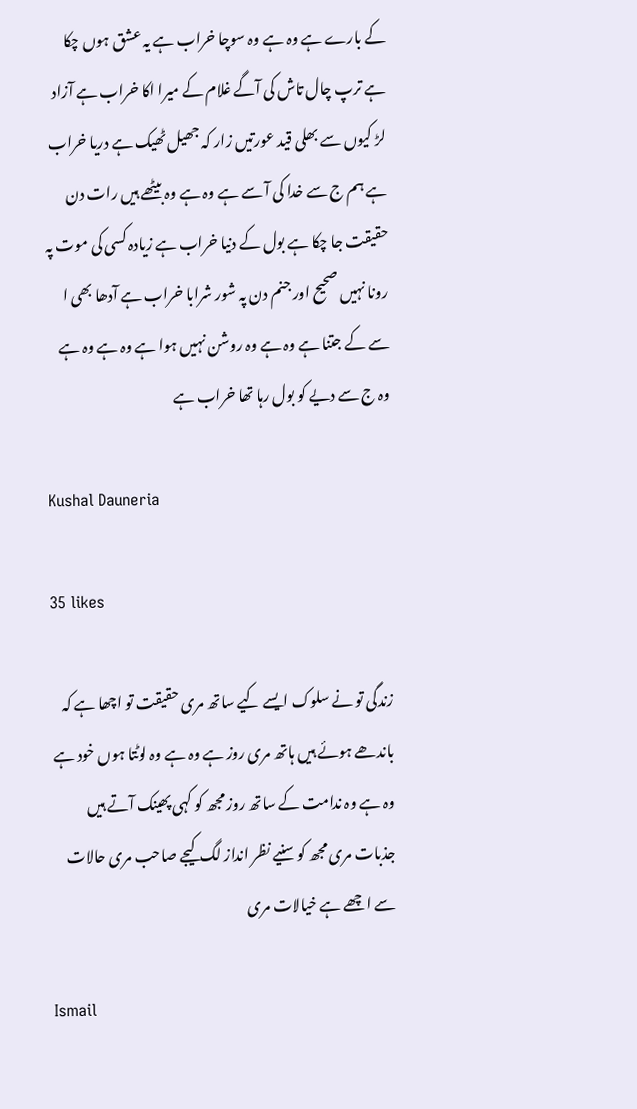کے بارے ہے وہ ہے وہ سوچا خراب ہے یہ عشق ہوں چکا ہے ترپ چال تاش کی آگے غلام کے میرا اکا خراب ہے آزاد لڑ کیوں سے بھلی قید عورتیں زار کہ جھیل ٹھیک ہے دریا خراب ہے ہم ج سے خدا کی آ سے ہے وہ ہے وہ بیٹھے ہیں رات دن حقیقت جا چکا ہے بول کے دنیا خراب ہے زیادہ کسی کی موت پہ رونا نہیں صحیح اور جنم دن پہ شور شرابا خراب ہے آدھا بھی ا سے کے جتنا ہے وہ ہے وہ روشن نہیں ہوا ہے وہ ہے وہ ہے وہ ج سے دیے کو بول رہا تھا خراب ہے

Kushal Dauneria

35 likes

زندگی تو نے سلوک ایسے کیے ساتھ مری حقیقت تو اچھا ہے کہ باندھے ہوئے ہیں ہاتھ مری روز ہے وہ ہے وہ لوٹتا ہوں خود ہے وہ ہے وہ ندامت کے ساتھ روز مجھ کو کہی پھینک آتے ہیں جذبات مری مجھ کو سنیے نظر انداز لگ کیجے صاحب مری حالات سے اچھے ہے خیالات مری

Ismail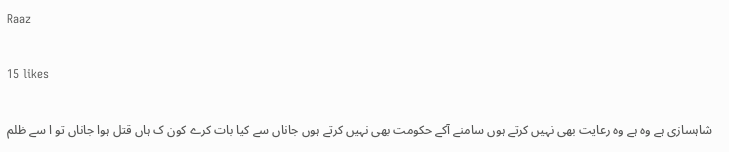Raaz

15 likes

شاہسازی ہے وہ ہے وہ رعایت بھی نہیں کرتے ہوں سامنے آکے حکومت بھی نہیں کرتے ہوں جاناں سے کیا بات کرے کون ک ہاں قتل ہوا جاناں تو ا سے ظلم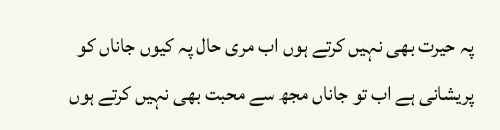پہ حیرت بھی نہیں کرتے ہوں اب مری حال پہ کیوں جاناں کو پریشانی ہے اب تو جاناں مجھ سے محبت بھی نہیں کرتے ہوں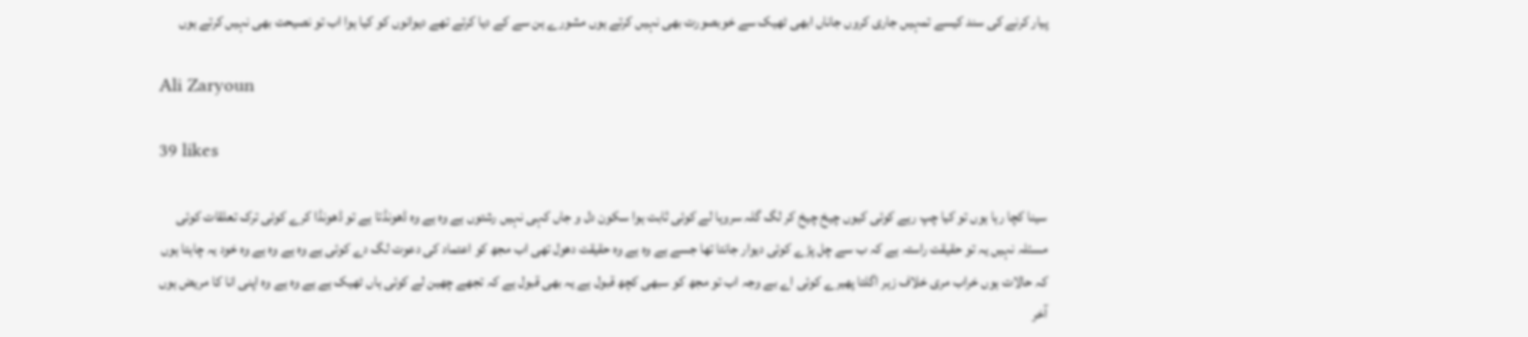پیار کرنے کی سند کیسے تمہیں جاری کروں جاناں ابھی ٹھیک سے خوبصورت بھی نہیں کرتے ہوں مشورے ہن سے کے دیا کرتے تھے دیوانوں کو کیا ہوا اب تو نصیحت بھی نہیں کرتے ہوں

Ali Zaryoun

39 likes

سینا کچا رہا ہوں تو کیا چپ رہے کوئی کیوں چیخ چیخ کر لگ گلہ سروہا لے کوئی ثابت ہوا سکون دل و جاں کہی نہیں رشتوں ہے وہ ہے وہ ڈھونڈتا ہے تو ڈھونڈا کرے کوئی ترک تعلقات کوئی مسئلہ نہیں یہ تو حقیقت راستہ ہے کہ ب سے چل پڑے کوئی دیوار جانتا تھا جسے ہے وہ ہے وہ حقیقت دھول تھی اب مجھ کو اعتماد کی دعوت لگ دے کوئی ہے وہ ہے وہ ہے وہ خود یہ چاہتا ہوں کہ حالات ہوں خراب مری خلاف زہر اگلتا پھیرے کوئی اے بے وجہ اب تو مجھ کو سبھی کچھ قبول ہے یہ بھی قبول ہے کہ تجھے چھین لے کوئی ہاں ٹھیک ہے ہے وہ ہے وہ اپنی انا کا مریض ہوں آخر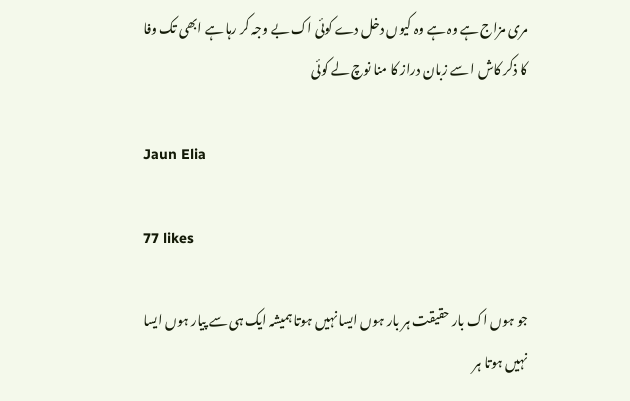مری مزاج ہے وہ ہے وہ کیوں دخل دے کوئی اک بے وجہ کر رہا ہے ابھی تک وفا کا ذکر کاش ا سے زبان دراز کا منا نوچ لے کوئی

Jaun Elia

77 likes

جو ہوں اک بار حقیقت ہر بار ہوں ایسا نہیں ہوتا ہمیشہ ایک ہی سے پیار ہوں ایسا نہیں ہوتا ہر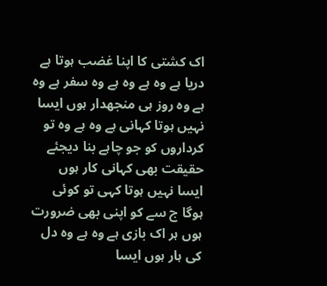اک کشتی کا اپنا غضب ہوتا ہے دریا ہے وہ ہے وہ ہے وہ سفر ہے وہ ہے وہ روز ہی منجھدار ہوں ایسا نہیں ہوتا کہانی ہے وہ ہے وہ تو کرداروں کو جو چاہے بنا دیجئے حقیقت بھی کہانی کار ہوں ایسا نہیں ہوتا کہی تو کوئی ہوگا ج سے کو اپنی بھی ضرورت ہوں ہر اک بازی ہے وہ ہے وہ دل کی ہار ہوں ایسا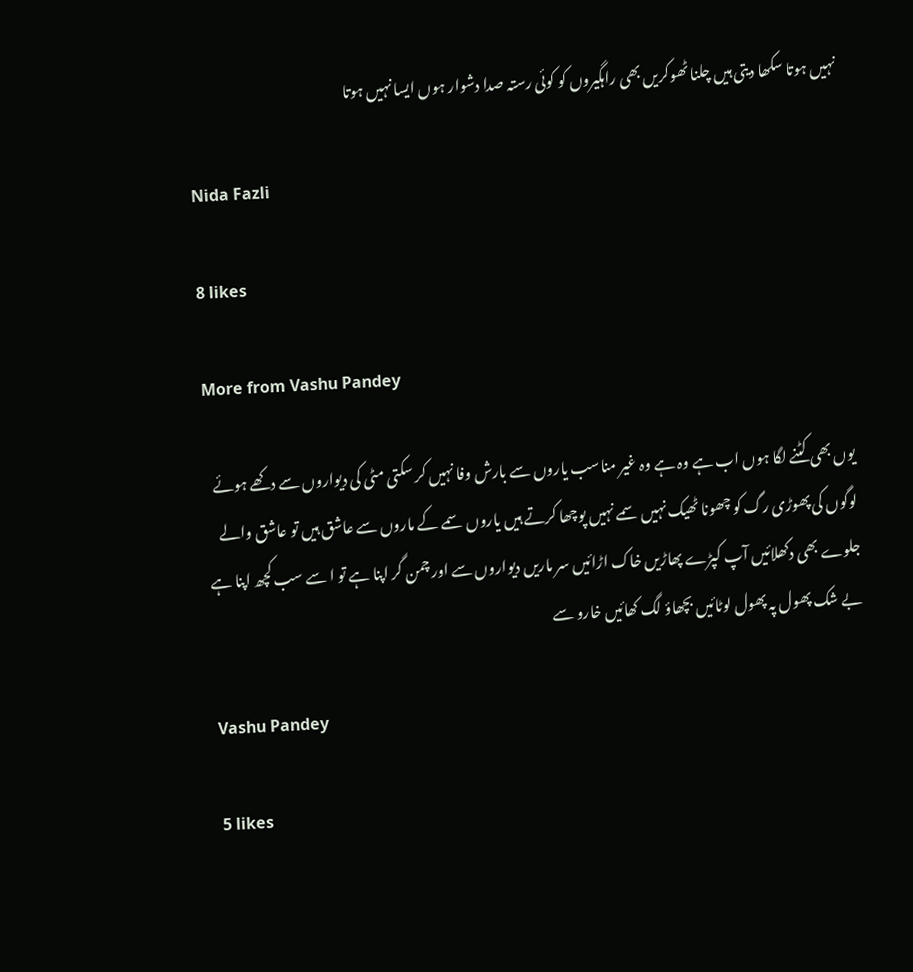نہیں ہوتا سکھا دیتی ہیں چلنا ٹھوکریں بھی راہگیروں کو کوئی رستہ صدا دشوار ہوں ایسا نہیں ہوتا

Nida Fazli

8 likes

More from Vashu Pandey

یوں بھی کٹنے لگا ہوں اب ہے وہ ہے وہ غیر مناسب یاروں سے بارش وفا نہیں کر سکتی مٹی کی دیواروں سے دکھے ہوئے لوگوں کی پھوڑی رگ کو چھونا ٹھیک نہیں سمے نہیں پوچھا کرتے ہیں یاروں سمے کے ماروں سے عاشق ہیں تو عاشق والے جلوے بھی دکھلائیں آپ کپڑے پھاڑیں خاک اڑائیں سر ماریں دیواروں سے اور چمن گر اپنا ہے تو ا سے سب کچھ اپنا ہے بے شک پھول پہ پھول لوٹائیں بچھاؤ لگ کھائیں خارو سے

Vashu Pandey

5 likes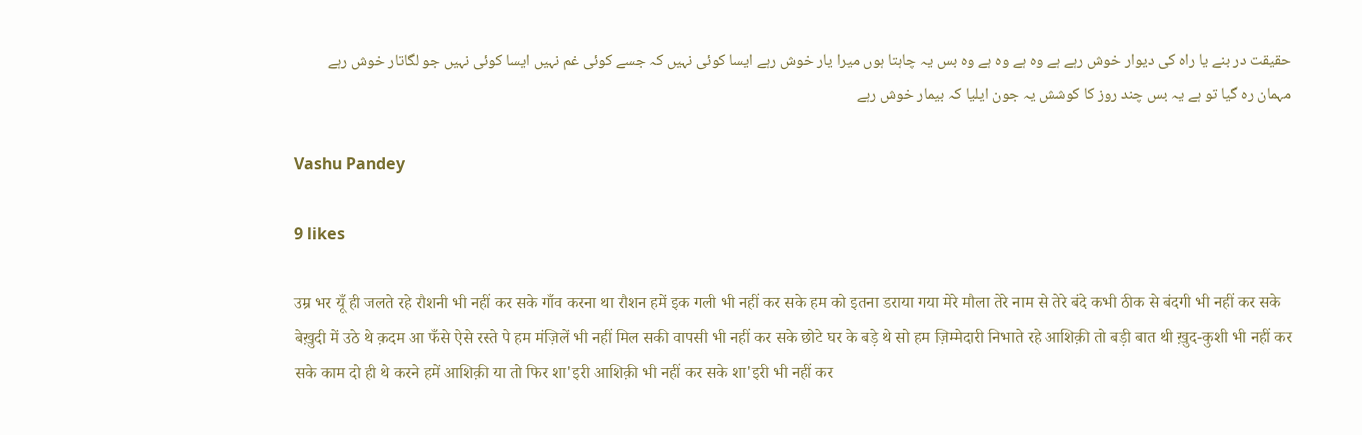حقیقت در بنے یا راہ کی دیوار خوش رہے ہے وہ ہے وہ ہے وہ بس یہ چاہتا ہوں میرا یار خوش رہے ایسا کوئی نہیں کہ جسے کوئی غم نہیں ایسا کوئی نہیں جو لگاتار خوش رہے مہمان رہ گیا تو ہے یہ بس چند روز کا کوشش یہ جون ایلیا کہ بیمار خوش رہے

Vashu Pandey

9 likes

उम्र भर यूँ ही जलते रहे रौशनी भी नहीं कर सके गाँव करना था रौशन हमें इक गली भी नहीं कर सके हम को इतना डराया गया मेरे मौला तेरे नाम से तेरे बंदे कभी ठीक से बंदगी भी नहीं कर सके बेख़ुदी में उठे थे क़दम आ फँसे ऐसे रस्ते पे हम मंज़िलें भी नहीं मिल सकी वापसी भी नहीं कर सके छोटे घर के बड़े थे सो हम ज़िम्मेदारी निभाते रहे आशिक़ी तो बड़ी बात थी ख़ुद-कुशी भी नहीं कर सके काम दो ही थे करने हमें आशिक़ी या तो फिर शा'इरी आशिक़ी भी नहीं कर सके शा'इरी भी नहीं कर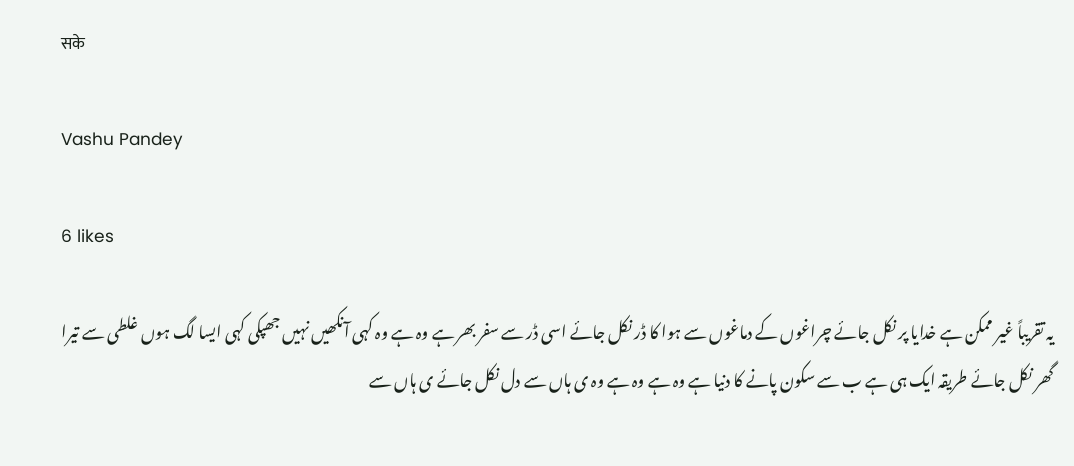सके

Vashu Pandey

6 likes

یہ تقریباً غیر ممکن ہے خدایا پر نکل جائے چراغوں کے دماغوں سے ہوا کا ڈر نکل جائے اسی ڈر سے سفر بھر ہے وہ ہے وہ کہی آنکھیں نہیں جھپکی کہی ایسا لگ ہوں غلطی سے تیرا گھر نکل جائے طریقہ ایک ہی ہے ب سے سکون پانے کا دنیا ہے وہ ہے وہ ہے وہ ی ہاں سے دل نکل جائے ی ہاں سے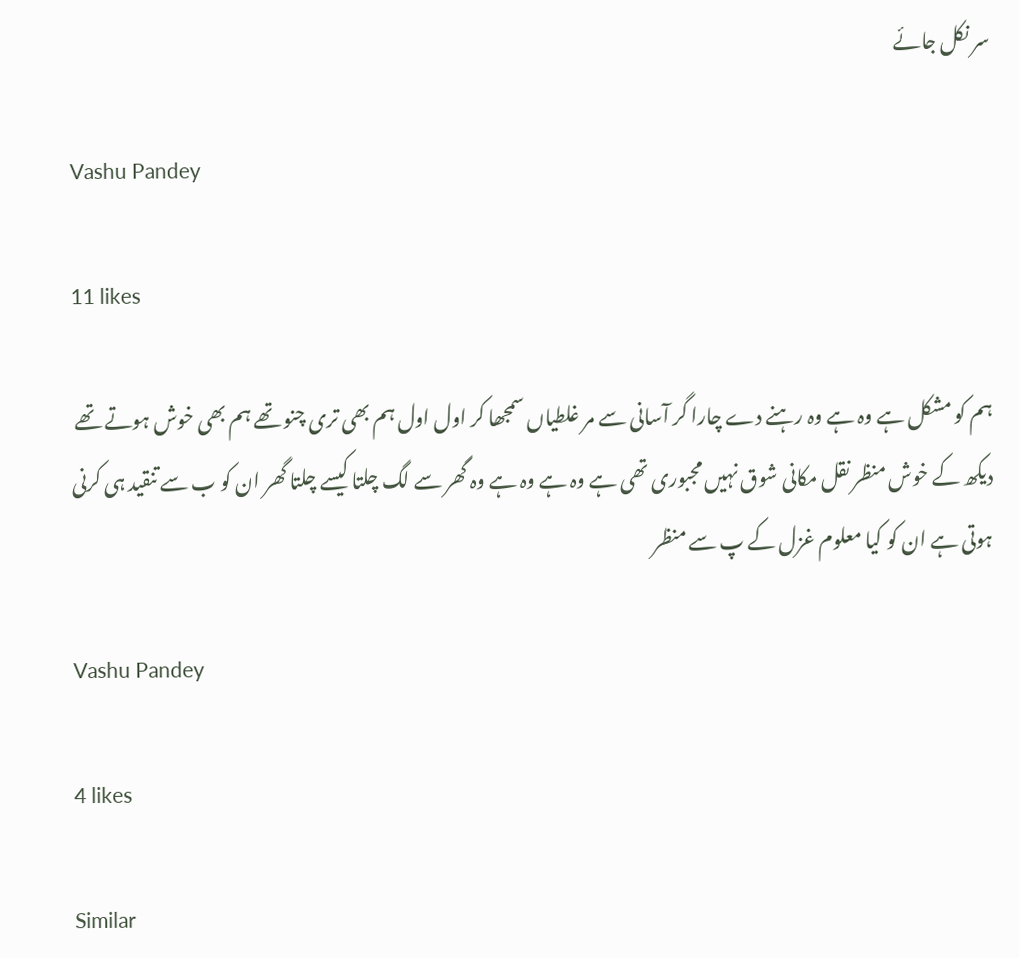سر نکل جائے

Vashu Pandey

11 likes

ہم کو مشکل ہے وہ ہے وہ رہنے دے چارا گر آسانی سے مر غلطیاں سمجھا کر اول اول ہم بھی تری چنو تھے ہم بھی خوش ہوتے تھے دیکھ کے خوش منظر نقل مکانی شوق نہیں مجبوری تھی ہے وہ ہے وہ ہے وہ گھر سے لگ چلتا کیسے چلتا گھر ان کو ب سے تنقید ہی کرنی ہوتی ہے ان کو کیا معلوم غزل کے پ سے منظر

Vashu Pandey

4 likes

Similar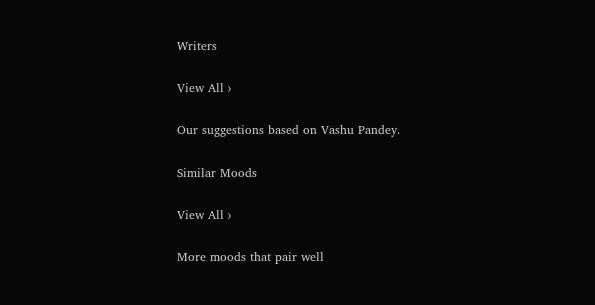Writers

View All ›

Our suggestions based on Vashu Pandey.

Similar Moods

View All ›

More moods that pair well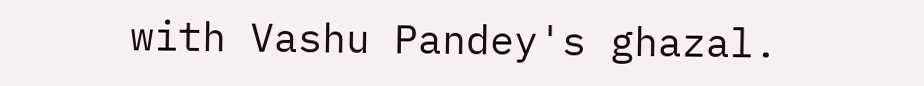with Vashu Pandey's ghazal.